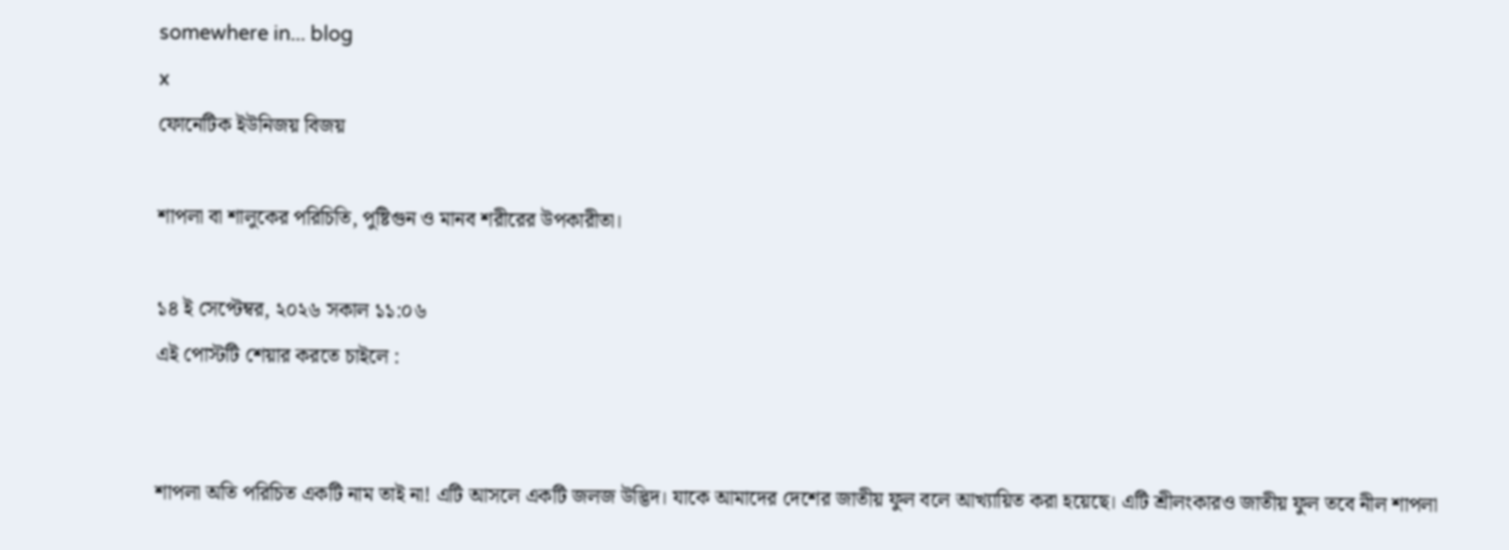somewhere in... blog
x
ফোনেটিক ইউনিজয় বিজয়

শাপলা বা শালুকের পরিচিতি, পুষ্টিগুন ও মানব শরীরের উপকারীতা।

১৪ ই সেপ্টেম্বর, ২০২৬ সকাল ১১:০৬
এই পোস্টটি শেয়ার করতে চাইলে :


শাপলা অতি পরিচিত একটি নাম তাই না! এটি আসলে একটি জলজ উদ্ভিদ। যাকে আমাদের দেশের জাতীয় ফুল বলে আখ্যায়িত করা হয়েছে। এটি শ্রীলংকারও জাতীয় ফুল তবে নীল শাপলা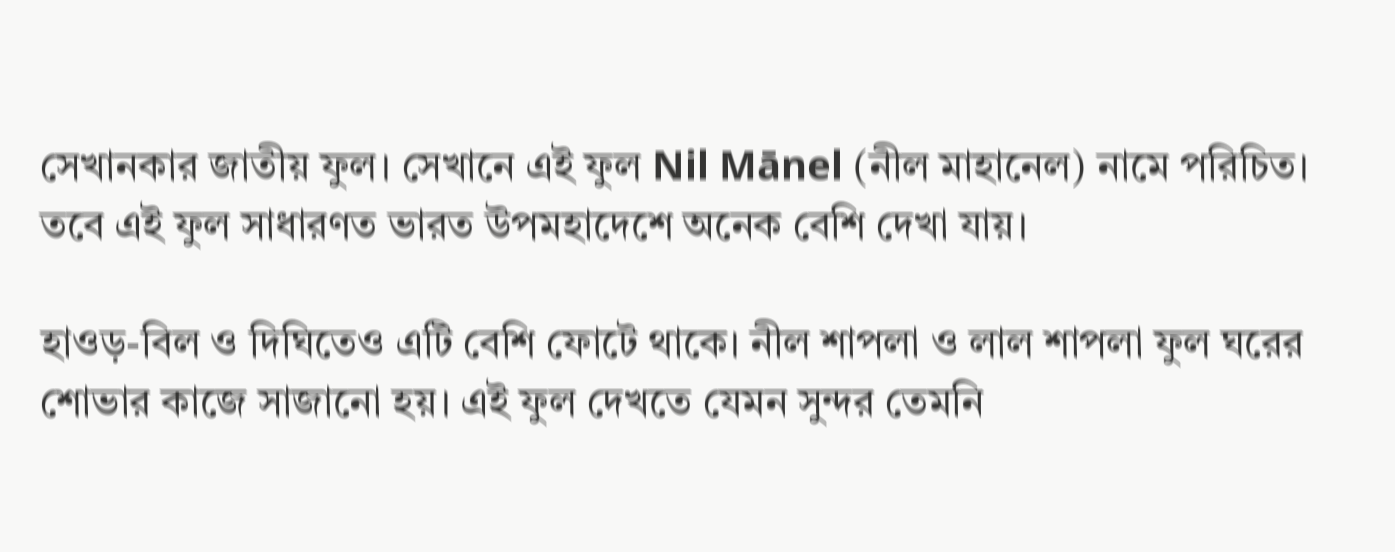সেখানকার জাতীয় ফুল। সেখানে এই ফুল Nil Mānel (নীল মাহানেল) নামে পরিচিত। তবে এই ফুল সাধারণত ভারত উপমহাদেশে অনেক বেশি দেখা যায়।

হাওড়-বিল ও দিঘিতেও এটি বেশি ফোটে থাকে। নীল শাপলা ও লাল শাপলা ফুল ঘরের শোভার কাজে সাজানো হয়। এই ফুল দেখতে যেমন সুন্দর তেমনি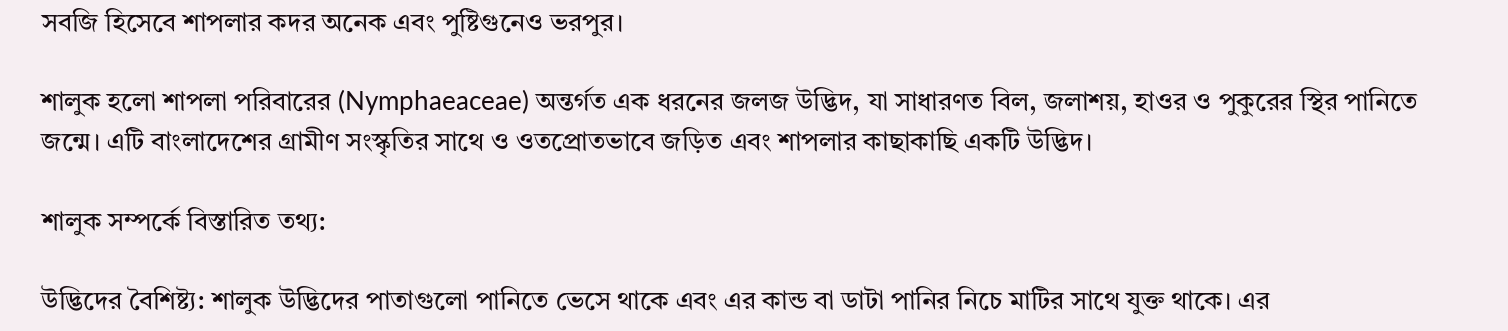সবজি হিসেবে শাপলার কদর অনেক এবং পুষ্টিগুনেও ভরপুর।

শালুক হলো শাপলা পরিবারের (Nymphaeaceae) অন্তর্গত এক ধরনের জলজ উদ্ভিদ, যা সাধারণত বিল, জলাশয়, হাওর ও পুকুরের স্থির পানিতে জন্মে। এটি বাংলাদেশের গ্রামীণ সংস্কৃতির সাথে ও ওতপ্রোতভাবে জড়িত এবং শাপলার কাছাকাছি একটি উদ্ভিদ।

শালুক সম্পর্কে বিস্তারিত তথ্য:

উদ্ভিদের বৈশিষ্ট্য: শালুক উদ্ভিদের পাতাগুলো পানিতে ভেসে থাকে এবং এর কান্ড বা ডাটা পানির নিচে মাটির সাথে যুক্ত থাকে। এর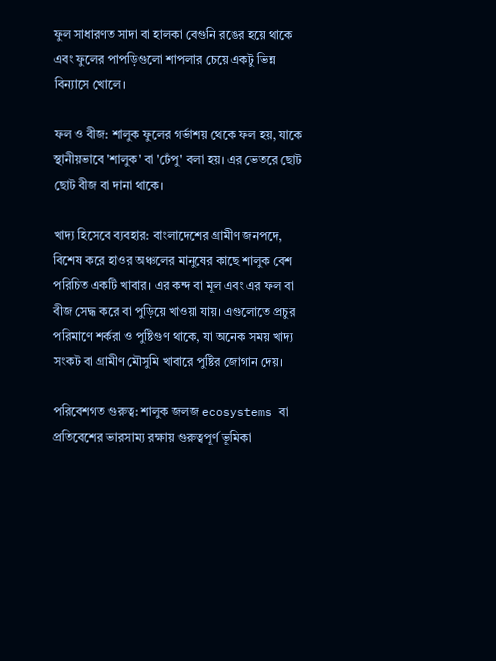ফুল সাধারণত সাদা বা হালকা বেগুনি রঙের হয়ে থাকে এবং ফুলের পাপড়িগুলো শাপলার চেয়ে একটু ভিন্ন বিন্যাসে খোলে।

ফল ও বীজ: শালুক ফুলের গর্ভাশয় থেকে ফল হয়, যাকে স্থানীয়ভাবে 'শালুক' বা 'ঢেঁপু' বলা হয়। এর ভেতরে ছোট ছোট বীজ বা দানা থাকে।

খাদ্য হিসেবে ব্যবহার: বাংলাদেশের গ্রামীণ জনপদে, বিশেষ করে হাওর অঞ্চলের মানুষের কাছে শালুক বেশ পরিচিত একটি খাবার। এর কন্দ বা মূল এবং এর ফল বা বীজ সেদ্ধ করে বা পুড়িয়ে খাওয়া যায়। এগুলোতে প্রচুর পরিমাণে শর্করা ও পুষ্টিগুণ থাকে, যা অনেক সময় খাদ্য সংকট বা গ্রামীণ মৌসুমি খাবারে পুষ্টির জোগান দেয়।

পরিবেশগত গুরুত্ব: শালুক জলজ ecosystems বা প্রতিবেশের ভারসাম্য রক্ষায় গুরুত্বপূর্ণ ভূমিকা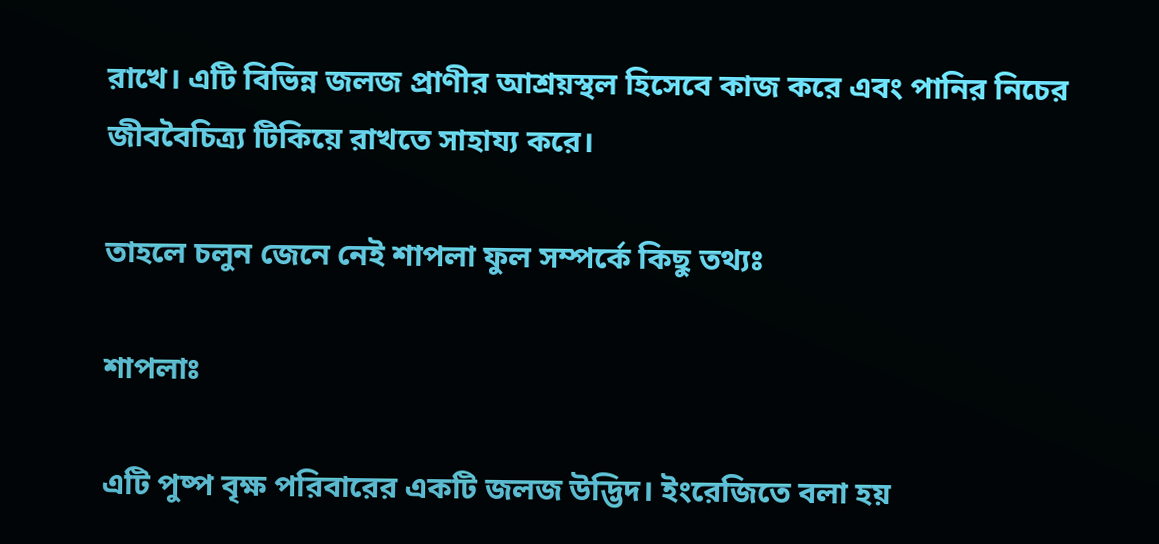রাখে। এটি বিভিন্ন জলজ প্রাণীর আশ্রয়স্থল হিসেবে কাজ করে এবং পানির নিচের জীববৈচিত্র্য টিকিয়ে রাখতে সাহায্য করে।

তাহলে চলুন জেনে নেই শাপলা ফুল সম্পর্কে কিছু তথ্যঃ

শাপলাঃ

এটি পুষ্প বৃক্ষ পরিবারের একটি জলজ উদ্ভিদ। ইংরেজিতে বলা হয়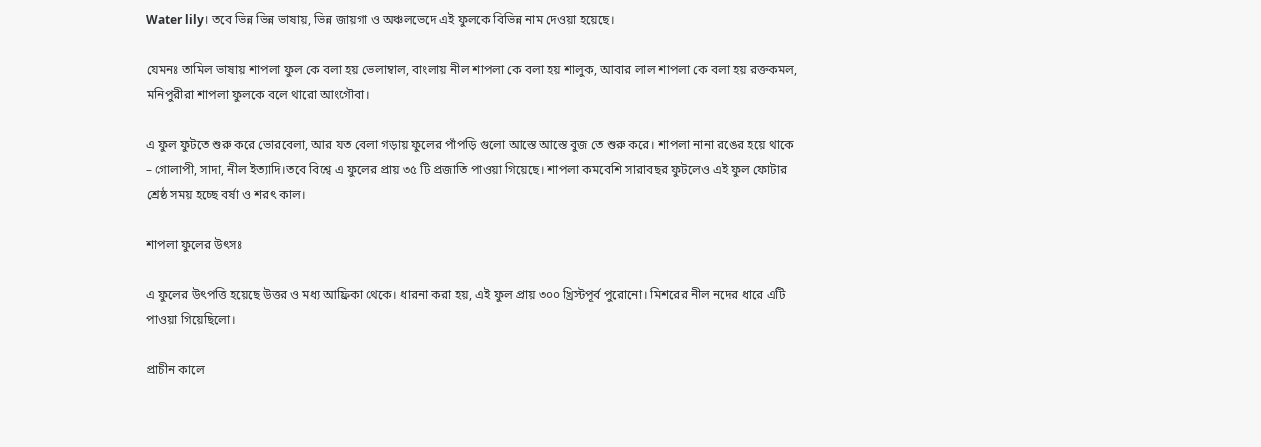Water lily। তবে ভিন্ন ভিন্ন ভাষায়, ভিন্ন জায়গা ও অঞ্চলভেদে এই ফুলকে বিভিন্ন নাম দেওয়া হয়েছে।

যেমনঃ তামিল ভাষায় শাপলা ফুল কে বলা হয় ভেলাম্বাল, বাংলায় নীল শাপলা কে বলা হয় শালুক, আবার লাল শাপলা কে বলা হয় রক্তকমল, মনিপুরীরা শাপলা ফুলকে বলে থারো আংগৌবা।

এ ফুল ফুটতে শুরু করে ভোরবেলা, আর যত বেলা গড়ায় ফুলের পাঁপড়ি গুলো আস্তে আস্তে বুজ তে শুরু করে। শাপলা নানা রঙের হয়ে থাকে – গোলাপী, সাদা, নীল ইত্যাদি।তবে বিশ্বে এ ফুলের প্রায় ৩৫ টি প্রজাতি পাওয়া গিয়েছে। শাপলা কমবেশি সারাবছর ফুটলেও এই ফুল ফোটার শ্রেষ্ঠ সময় হচ্ছে বর্ষা ও শরৎ কাল।

শাপলা ফুলের উৎসঃ

এ ফুলের উৎপত্তি হয়েছে উত্তর ও মধ্য আফ্রিকা থেকে। ধারনা করা হয়, এই ফুল প্রায় ৩০০ খ্রিস্টপূর্ব পুরোনো। মিশরের নীল নদের ধারে এটি পাওয়া গিয়েছিলো।

প্রাচীন কালে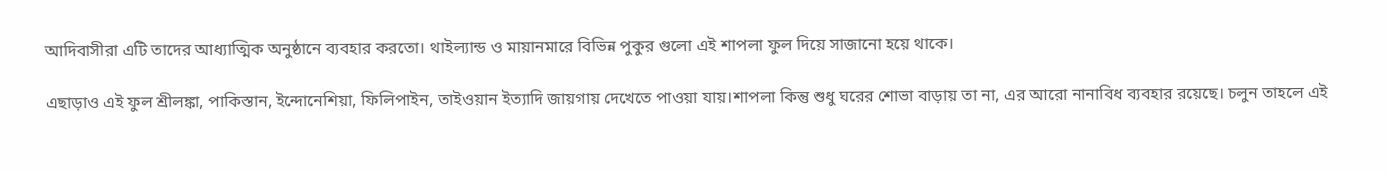আদিবাসীরা এটি তাদের আধ্যাত্মিক অনুষ্ঠানে ব্যবহার করতো। থাইল্যান্ড ও মায়ানমারে বিভিন্ন পুকুর গুলো এই শাপলা ফুল দিয়ে সাজানো হয়ে থাকে।

এছাড়াও এই ফুল শ্রীলঙ্কা, পাকিস্তান, ইন্দোনেশিয়া, ফিলিপাইন, তাইওয়ান ইত্যাদি জায়গায় দেখেতে পাওয়া যায়।শাপলা কিন্তু শুধু ঘরের শোভা বাড়ায় তা না, এর আরো নানাবিধ ব্যবহার রয়েছে। চলুন তাহলে এই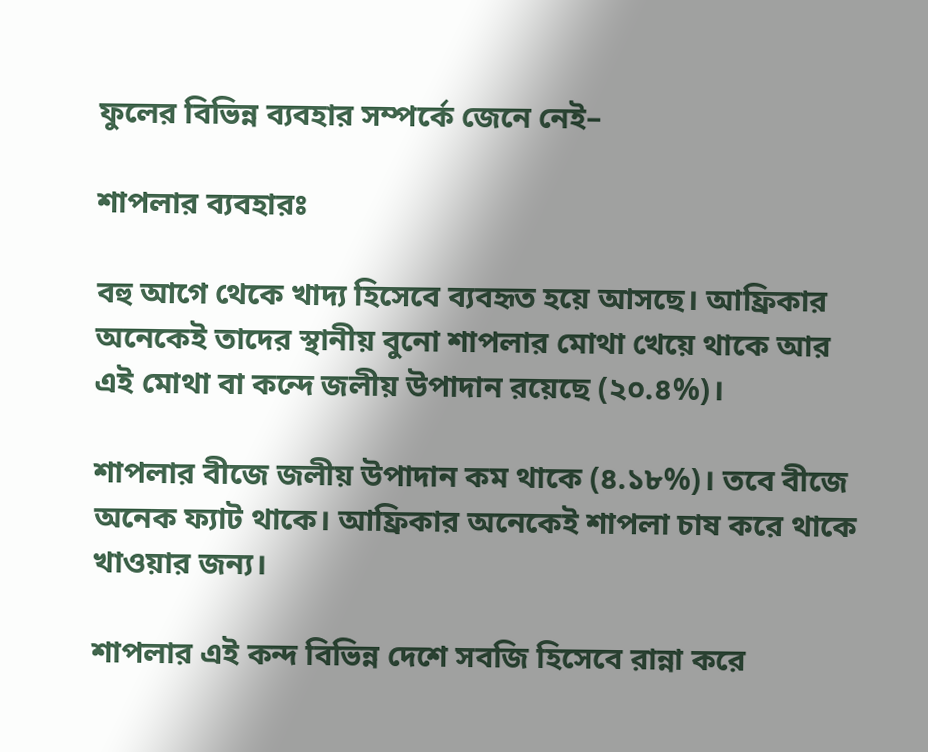ফুলের বিভিন্ন ব্যবহার সম্পর্কে জেনে নেই–

শাপলার ব্যবহারঃ

বহু আগে থেকে খাদ্য হিসেবে ব্যবহৃত হয়ে আসছে। আফ্রিকার অনেকেই তাদের স্থানীয় বুনো শাপলার মোথা খেয়ে থাকে আর এই মোথা বা কন্দে জলীয় উপাদান রয়েছে (২০.৪%)।

শাপলার বীজে জলীয় উপাদান কম থাকে (৪.১৮%)। তবে বীজে অনেক ফ্যাট থাকে। আফ্রিকার অনেকেই শাপলা চাষ করে থাকে খাওয়ার জন্য।

শাপলার এই কন্দ বিভিন্ন দেশে সবজি হিসেবে রান্না করে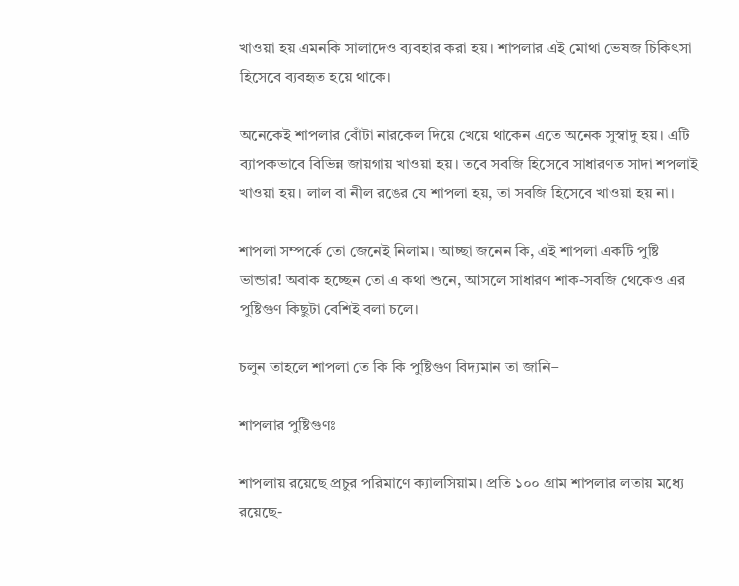খাওয়া হয় এমনকি সালাদেও ব্যবহার করা হয়। শাপলার এই মোথা ভেষজ চিকিৎসা হিসেবে ব্যবহৃত হয়ে থাকে।

অনেকেই শাপলার বোঁটা নারকেল দিয়ে খেয়ে থাকেন এতে অনেক সুস্বাদু হয়। এটি ব্যাপকভাবে বিভিন্ন জায়গায় খাওয়া হয়। তবে সবজি হিসেবে সাধারণত সাদা শপলাই খাওয়া হয়। লাল বা নীল রঙের যে শাপলা হয়, তা সবজি হিসেবে খাওয়া হয় না।

শাপলা সম্পর্কে তো জেনেই নিলাম। আচ্ছা জনেন কি, এই শাপলা একটি পুষ্টি ভান্ডার! অবাক হচ্ছেন তো এ কথা শুনে, আসলে সাধারণ শাক-সবজি থেকেও এর পুষ্টিগুণ কিছুটা বেশিই বলা চলে।

চলুন তাহলে শাপলা তে কি কি পুষ্টিগুণ বিদ্যমান তা জানি–

শাপলার পুষ্টিগুণঃ

শাপলায় রয়েছে প্রচুর পরিমাণে ক্যালসিয়াম। প্রতি ১০০ গ্রাম শাপলার লতায় মধ্যে রয়েছে-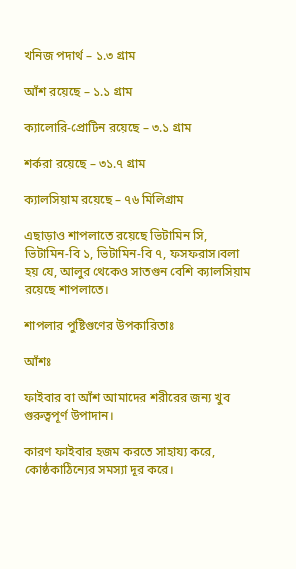খনিজ পদার্থ – ১.৩ গ্রাম

আঁশ রয়েছে – ১.১ গ্রাম

ক্যালোরি-প্রোটিন রয়েছে – ৩.১ গ্রাম

শর্করা রয়েছে – ৩১.৭ গ্রাম

ক্যালসিয়াম রয়েছে – ৭৬ মিলিগ্রাম

এছাড়াও শাপলাতে রয়েছে ভিটামিন সি, ভিটামিন-বি ১, ভিটামিন-বি ৭, ফসফরাস।বলা হয় যে, আলুর থেকেও সাতগুন বেশি ক্যালসিয়াম রয়েছে শাপলাতে।

শাপলার পুষ্টিগুণের উপকারিতাঃ

আঁশঃ

ফাইবার বা আঁশ আমাদের শরীরের জন্য খুব গুরুত্বপূর্ণ উপাদান।

কারণ ফাইবার হজম করতে সাহায্য করে, কোষ্ঠকাঠিন্যের সমস্যা দূর করে।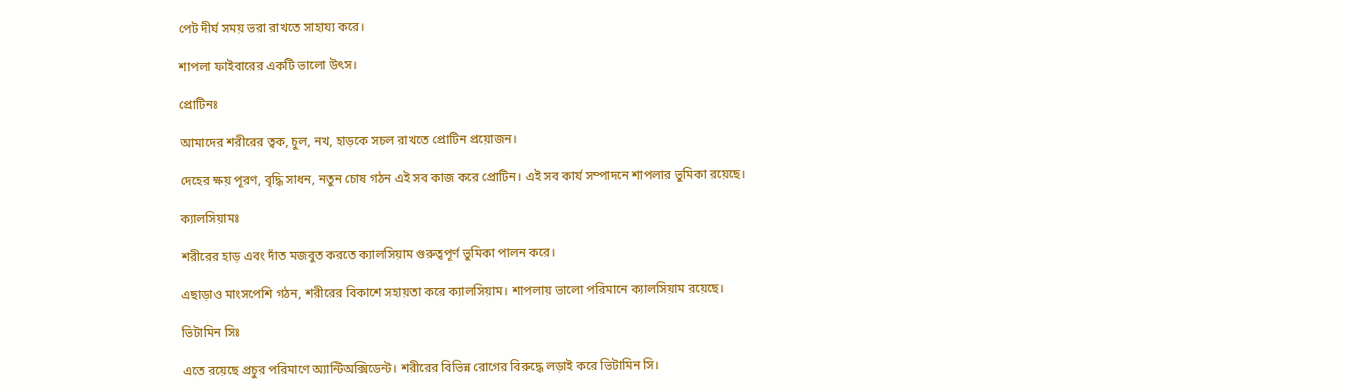পেট দীর্ঘ সময় ভরা রাখতে সাহায্য করে।

শাপলা ফাইবারের একটি ভালো উৎস।

প্রোটিনঃ

আমাদের শরীরের ত্বক, চুল, নখ, হাড়কে সচল রাখতে প্রোটিন প্রয়োজন।

দেহের ক্ষয় পূরণ, বৃদ্ধি সাধন, নতুন চোষ গঠন এই সব কাজ করে প্রোটিন। এই সব কার্য সম্পাদনে শাপলার ভুমিকা রয়েছে।

ক্যালসিয়ামঃ

শরীরের হাড় এবং দাঁত মজবুত করতে ক্যালসিয়াম গুরুত্বপূর্ণ ভুমিকা পালন করে।

এছাড়াও মাংসপেশি গঠন, শরীরের বিকাশে সহায়তা করে ক্যালসিয়াম। শাপলায় ভালো পরিমানে ক্যালসিয়াম রয়েছে।

ভিটামিন সিঃ

এতে রয়েছে প্রচুর পরিমাণে অ্যান্টিঅক্সিডেন্ট। শরীরের বিভিন্ন রোগের বিরুদ্ধে লড়াই করে ভিটামিন সি।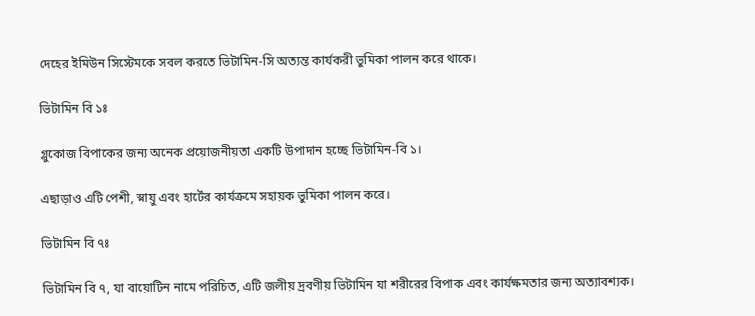দেহের ইমিউন সিস্টেমকে সবল করতে ভিটামিন-সি অত্যন্ত কার্যকরী ভুমিকা পালন করে থাকে।

ভিটামিন বি ১ঃ

গ্লুকোজ বিপাকের জন্য অনেক প্রয়োজনীয়তা একটি উপাদান হচ্ছে ভিটামিন-বি ১।

এছাড়াও এটি পেশী, স্নায়ু এবং হার্টের কার্যক্রমে সহায়ক ভুমিকা পালন করে।

ভিটামিন বি ৭ঃ

ভিটামিন বি ৭, যা বায়োটিন নামে পরিচিত, এটি জলীয় দ্রবণীয় ভিটামিন যা শরীরের বিপাক এবং কার্যক্ষমতার জন্য অত্যাবশ্যক।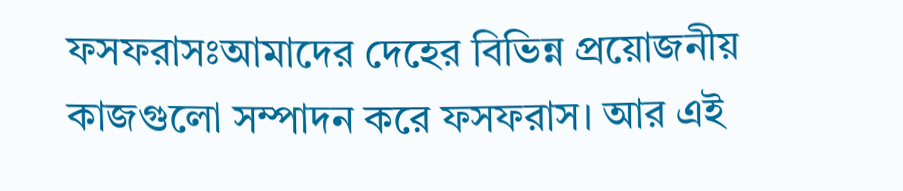ফসফরাসঃআমাদের দেহের বিভিন্ন প্রয়োজনীয় কাজগুলো সম্পাদন করে ফসফরাস। আর এই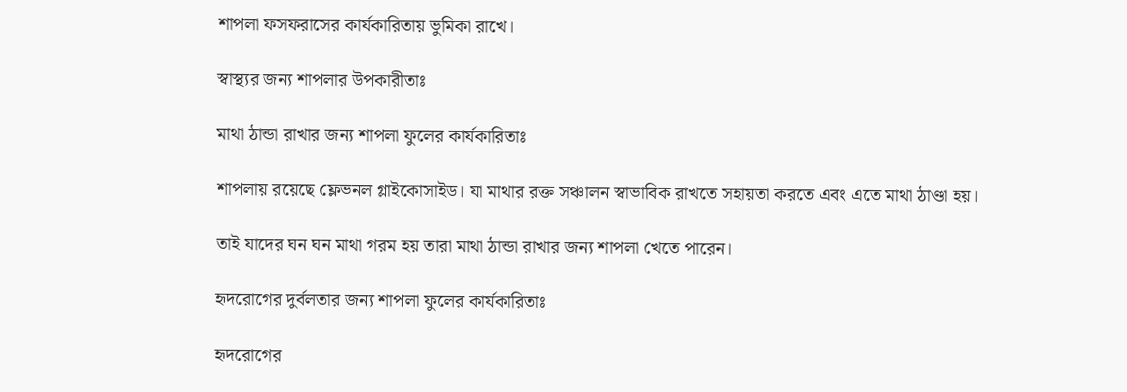শাপলা ফসফরাসের কার্যকারিতায় ভুমিকা রাখে।

স্বাস্থ্যর জন্য শাপলার উপকারীতাঃ

মাথা ঠান্ডা রাখার জন্য শাপলা ফুলের কার্যকারিতাঃ

শাপলায় রয়েছে ফ্লেভনল গ্লাইকোসাইড। যা মাথার রক্ত সঞ্চালন স্বাভাবিক রাখতে সহায়তা করতে এবং এতে মাথা ঠাণ্ডা হয়।

তাই যাদের ঘন ঘন মাথা গরম হয় তারা মাথা ঠান্ডা রাখার জন্য শাপলা খেতে পারেন।

হৃদরোগের দুর্বলতার জন্য শাপলা ফুলের কার্যকারিতাঃ

হৃদরোগের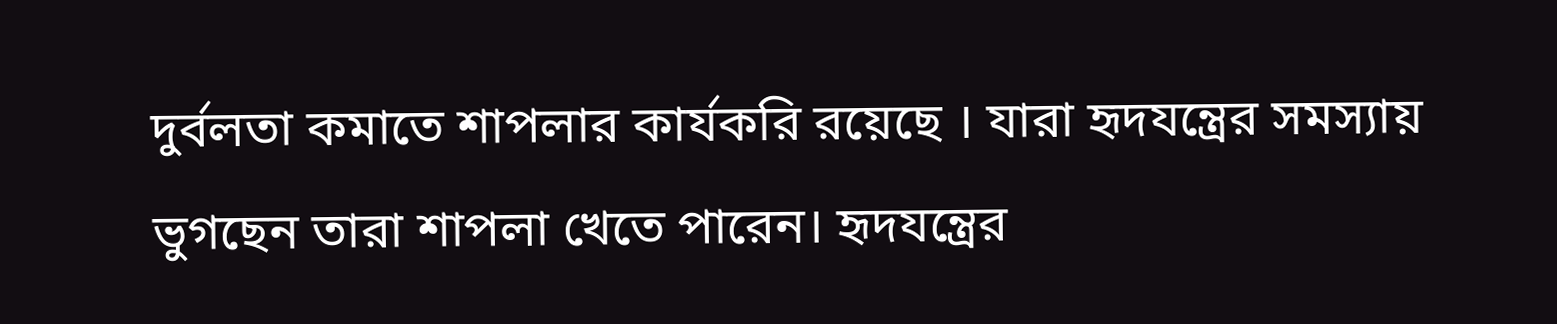দুর্বলতা কমাতে শাপলার কার্যকরি রয়েছে । যারা হৃদযন্ত্রের সমস্যায় ভুগছেন তারা শাপলা খেতে পারেন। হৃদযন্ত্রের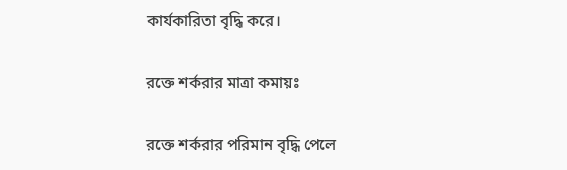কার্যকারিতা বৃদ্ধি করে।

রক্তে শর্করার মাত্রা কমায়ঃ

রক্তে শর্করার পরিমান বৃদ্ধি পেলে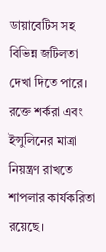ডায়াবেটিস সহ বিভিন্ন জটিলতা দেখা দিতে পারে। রক্তে শর্করা এবং ইন্সুলিনের মাত্রা নিয়ন্ত্রণ রাখতে শাপলার কার্যকরিতা রয়েছে।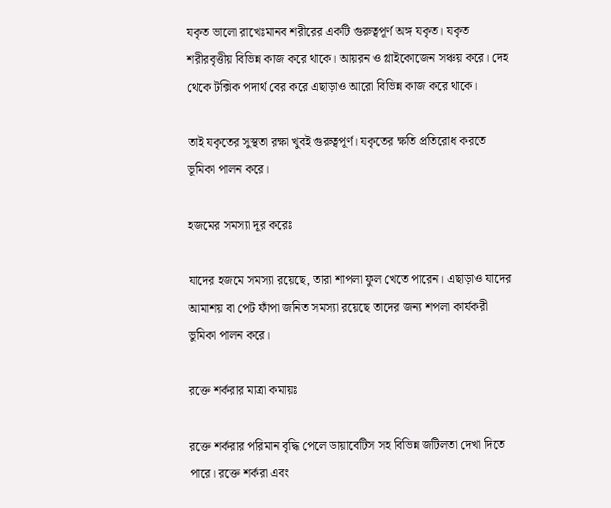যকৃত ভালো রাখেঃমানব শরীরের একটি গুরুত্বপূর্ণ অঙ্গ যকৃত। যকৃত শরীরবৃত্তীয় বিভিন্ন কাজ করে থাকে। আয়রন ও গ্লাইকোজেন সঞ্চয় করে। দেহ থেকে টক্সিক পদার্থ বের করে এছাড়াও আরো বিভিন্ন কাজ করে থাকে।

তাই যকৃতের সুস্থতা রক্ষা খুবই গুরুত্বপূর্ণ। যকৃতের ক্ষতি প্রতিরোধ করতে ভূমিকা পালন করে।

হজমের সমস্যা দূর করেঃ

যাদের হজমে সমস্যা রয়েছে, তারা শাপলা ফুল খেতে পারেন। এছাড়াও যাদের আমাশয় বা পেট ফাঁপা জনিত সমস্যা রয়েছে তাদের জন্য শপলা কার্যকরী ভুমিকা পালন করে।

রক্তে শর্করার মাত্রা কমায়ঃ

রক্তে শর্করার পরিমান বৃদ্ধি পেলে ডায়াবেটিস সহ বিভিন্ন জটিলতা দেখা দিতে পারে। রক্তে শর্করা এবং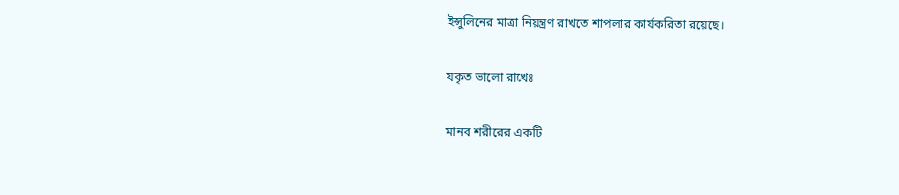ইন্সুলিনের মাত্রা নিয়ন্ত্রণ রাখতে শাপলার কার্যকরিতা রয়েছে।

যকৃত ভালো রাখেঃ

মানব শরীরের একটি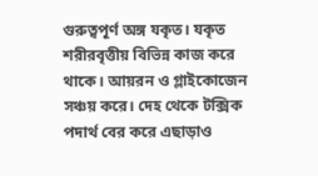গুরুত্বপূর্ণ অঙ্গ যকৃত। যকৃত শরীরবৃত্তীয় বিভিন্ন কাজ করে থাকে। আয়রন ও গ্লাইকোজেন সঞ্চয় করে। দেহ থেকে টক্সিক পদার্থ বের করে এছাড়াও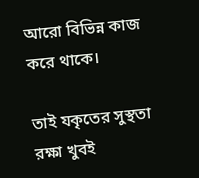আরো বিভিন্ন কাজ করে থাকে।

তাই যকৃতের সুস্থতা রক্ষা খুবই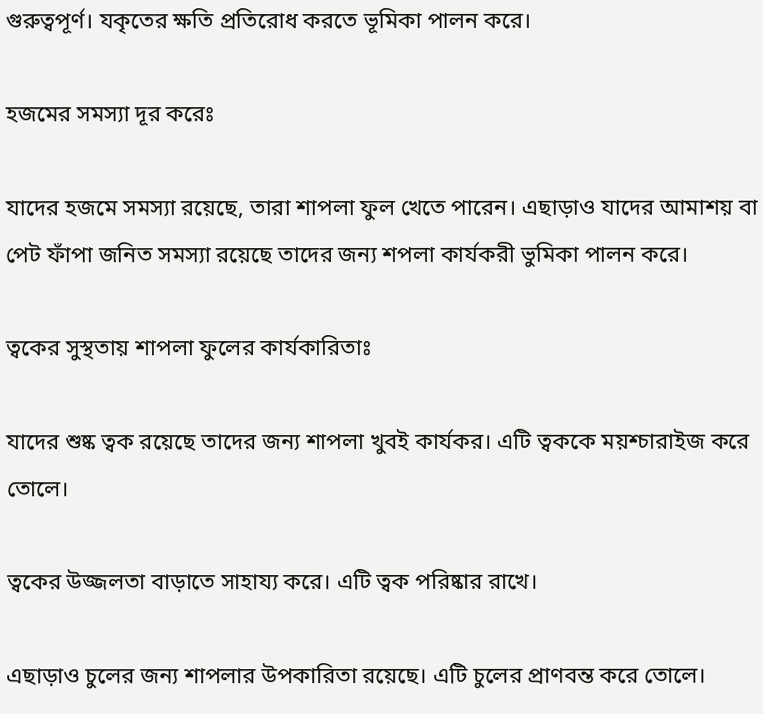গুরুত্বপূর্ণ। যকৃতের ক্ষতি প্রতিরোধ করতে ভূমিকা পালন করে।

হজমের সমস্যা দূর করেঃ

যাদের হজমে সমস্যা রয়েছে, তারা শাপলা ফুল খেতে পারেন। এছাড়াও যাদের আমাশয় বা পেট ফাঁপা জনিত সমস্যা রয়েছে তাদের জন্য শপলা কার্যকরী ভুমিকা পালন করে।

ত্বকের সুস্থতায় শাপলা ফুলের কার্যকারিতাঃ

যাদের শুষ্ক ত্বক রয়েছে তাদের জন্য শাপলা খুবই কার্যকর। এটি ত্বককে ময়শ্চারাইজ করে তোলে।

ত্বকের উজ্জলতা বাড়াতে সাহায্য করে। এটি ত্বক পরিষ্কার রাখে।

এছাড়াও চুলের জন্য শাপলার উপকারিতা রয়েছে। এটি চুলের প্রাণবন্ত করে তোলে।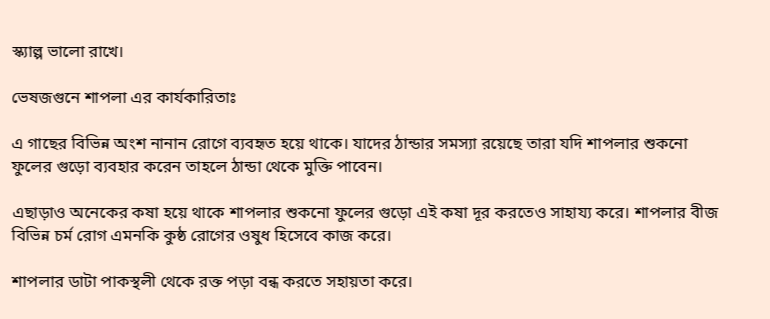স্ক্যাল্প ভালো রাখে।

ভেষজগুনে শাপলা এর কার্যকারিতাঃ

এ গাছের বিভিন্ন অংশ নানান রোগে ব্যবহৃত হয়ে থাকে। যাদের ঠান্ডার সমস্যা রয়েছে তারা যদি শাপলার শুকনো ফুলের গুড়ো ব্যবহার করেন তাহলে ঠান্ডা থেকে মুক্তি পাবেন।

এছাড়াও অনেকের কষা হয়ে থাকে শাপলার শুকনো ফুলের গুড়ো এই কষা দূর করতেও সাহায্য করে। শাপলার বীজ বিভিন্ন চর্ম রোগ এমনকি কুষ্ঠ রোগের ওষুধ হিসেবে কাজ করে।

শাপলার ডাটা পাকস্থলী থেকে রক্ত পড়া বন্ধ করতে সহায়তা করে।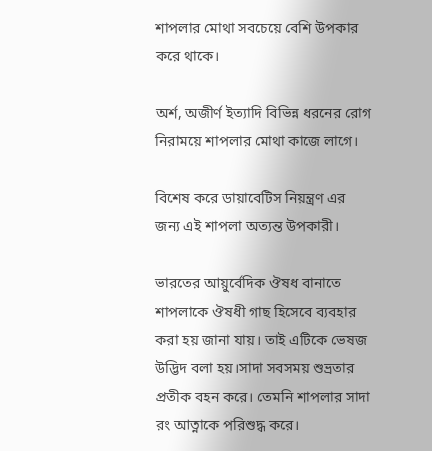শাপলার মোথা সবচেয়ে বেশি উপকার করে থাকে।

অর্শ, অজীর্ণ ইত্যাদি বিভিন্ন ধরনের রোগ নিরাময়ে শাপলার মোথা কাজে লাগে।

বিশেষ করে ডায়াবেটিস নিয়ন্ত্রণ এর জন্য এই শাপলা অত্যন্ত উপকারী।

ভারতের আয়ুর্বেদিক ঔষধ বানাতে শাপলাকে ঔষধী গাছ হিসেবে ব্যবহার করা হয় জানা যায়। তাই এটিকে ভেষজ উদ্ভিদ বলা হয়।সাদা সবসময় শুভ্রতার প্রতীক বহন করে। তেমনি শাপলার সাদা রং আত্নাকে পরিশুদ্ধ করে।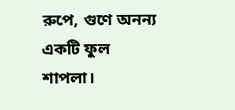রুপে, গুণে অনন্য একটি ফুল শাপলা।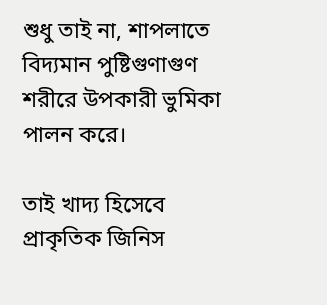শুধু তাই না, শাপলাতে বিদ্যমান পুষ্টিগুণাগুণ শরীরে উপকারী ভুমিকা পালন করে।

তাই খাদ্য হিসেবে প্রাকৃতিক জিনিস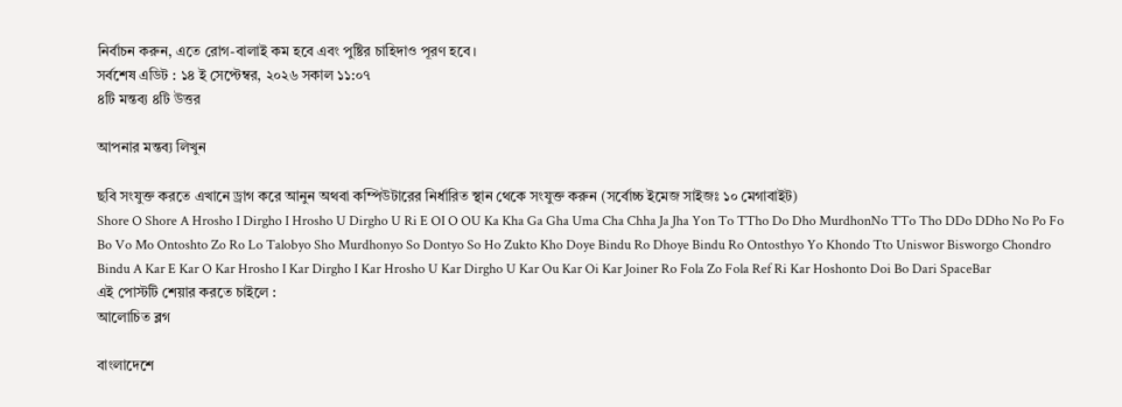নির্বাচন করুন, এতে রোগ-বালাই কম হবে এবং পুষ্টির চাহিদাও পূরণ হবে।
সর্বশেষ এডিট : ১৪ ই সেপ্টেম্বর, ২০২৬ সকাল ১১:০৭
৪টি মন্তব্য ৪টি উত্তর

আপনার মন্তব্য লিখুন

ছবি সংযুক্ত করতে এখানে ড্রাগ করে আনুন অথবা কম্পিউটারের নির্ধারিত স্থান থেকে সংযুক্ত করুন (সর্বোচ্চ ইমেজ সাইজঃ ১০ মেগাবাইট)
Shore O Shore A Hrosho I Dirgho I Hrosho U Dirgho U Ri E OI O OU Ka Kha Ga Gha Uma Cha Chha Ja Jha Yon To TTho Do Dho MurdhonNo TTo Tho DDo DDho No Po Fo Bo Vo Mo Ontoshto Zo Ro Lo Talobyo Sho Murdhonyo So Dontyo So Ho Zukto Kho Doye Bindu Ro Dhoye Bindu Ro Ontosthyo Yo Khondo Tto Uniswor Bisworgo Chondro Bindu A Kar E Kar O Kar Hrosho I Kar Dirgho I Kar Hrosho U Kar Dirgho U Kar Ou Kar Oi Kar Joiner Ro Fola Zo Fola Ref Ri Kar Hoshonto Doi Bo Dari SpaceBar
এই পোস্টটি শেয়ার করতে চাইলে :
আলোচিত ব্লগ

বাংলাদেশে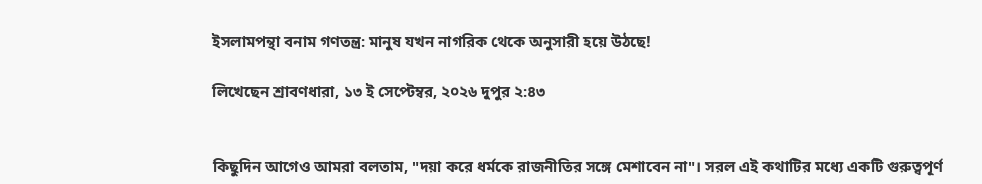ইসলামপন্থা বনাম গণতন্ত্র: মানুষ যখন নাগরিক থেকে অনুসারী হয়ে উঠছে!

লিখেছেন শ্রাবণধারা, ১৩ ই সেপ্টেম্বর, ২০২৬ দুপুর ২:৪৩


কিছুদিন আগেও আমরা বলতাম, "দয়া করে ধর্মকে রাজনীতির সঙ্গে মেশাবেন না"। সরল এই কথাটির মধ্যে একটি গুরুত্বপূর্ণ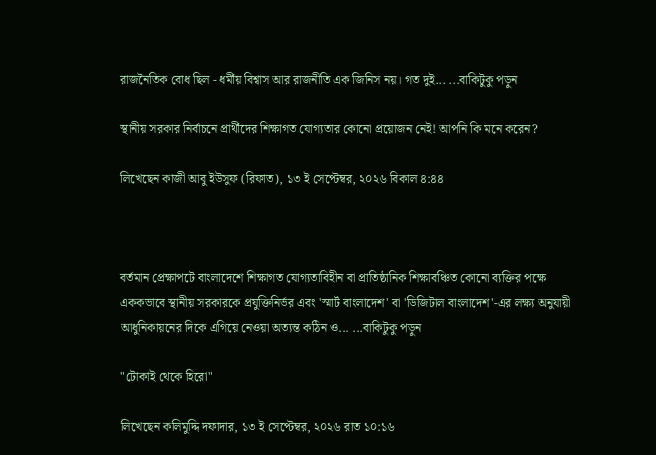রাজনৈতিক বোধ ছিল - ধর্মীয় বিশ্বাস আর রাজনীতি এক জিনিস নয়। গত দুই... ...বাকিটুকু পড়ুন

স্থানীয় সরকার নির্বাচনে প্রার্থীদের শিক্ষাগত যোগ্যতার কোনো প্রয়োজন নেই! আপনি কি মনে করেন?

লিখেছেন কাজী আবু ইউসুফ (রিফাত), ১৩ ই সেপ্টেম্বর, ২০২৬ বিকাল ৪:৪৪



বর্তমান প্রেক্ষাপটে বাংলাদেশে শিক্ষাগত যোগ্যতাবিহীন বা প্রাতিষ্ঠানিক শিক্ষাবঞ্চিত কোনো ব্যক্তির পক্ষে এককভাবে স্থানীয় সরকারকে প্রযুক্তিনির্ভর এবং 'স্মার্ট বাংলাদেশ' বা 'ডিজিটাল বাংলাদেশ'-এর লক্ষ্য অনুযায়ী আধুনিকায়নের দিকে এগিয়ে নেওয়া অত্যন্ত কঠিন ও... ...বাকিটুকু পড়ুন

"টোকাই থেকে হিরো"

লিখেছেন কলিমুদ্দি দফাদার, ১৩ ই সেপ্টেম্বর, ২০২৬ রাত ১০:১৬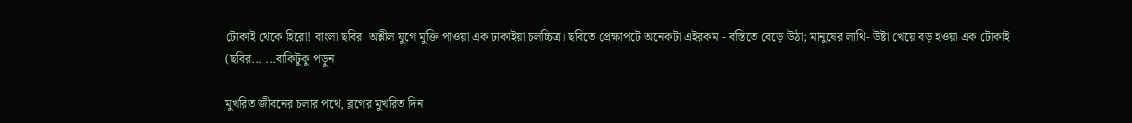টোকাই থেকে হিরো! বাংলা ছবির  অশ্লীল যুগে মুক্তি পাওয়া এক ঢাকাইয়া চলচ্চিত্র। ছবিতে প্রেক্ষাপটে অনেকটা এইরকম - বস্তিতে বেড়ে উঠা; মানুষের লাথি- উষ্টা খেয়ে বড় হওয়া এক টোকাই (ছবির... ...বাকিটুকু পড়ুন

মুখরিত জীবনের চলার পথে, ব্লগের মুখরিত দিন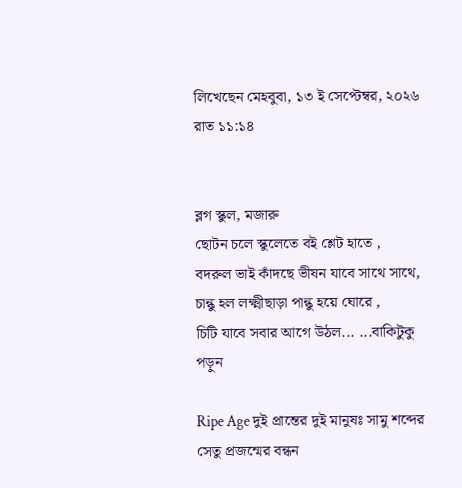লিখেছেন মেহবুবা, ১৩ ই সেপ্টেম্বর, ২০২৬ রাত ১১:১৪


ব্লগ স্কুল, মজারু
ছোটন চলে স্কুলেতে বই শ্লেট হাতে ,
বদরুল ভাই কাঁদছে ভীষন যাবে সাথে সাথে,
চান্কু হল লক্ষ্মীছাড়া পান্কু হয়ে ঘোরে ,
চিটি যাবে সবার আগে উঠল... ...বাকিটুকু পড়ুন

Ripe Age দুই প্রান্তের দুই মানুষঃ সামু শব্দের সেতু প্রজন্মের বন্ধন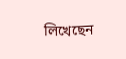লিখেছেন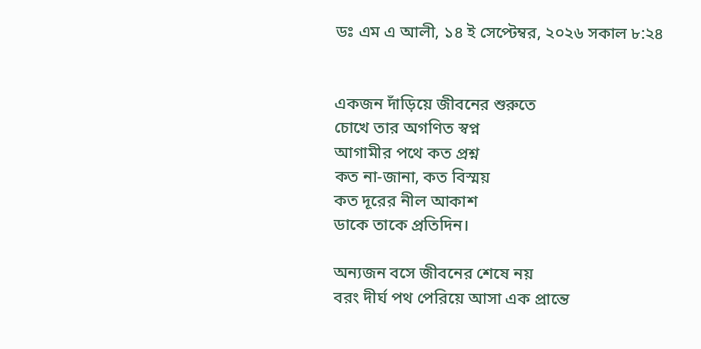ডঃ এম এ আলী, ১৪ ই সেপ্টেম্বর, ২০২৬ সকাল ৮:২৪


একজন দাঁড়িয়ে জীবনের শুরুতে
চোখে তার অগণিত স্বপ্ন
আগামীর পথে কত প্রশ্ন
কত না-জানা, কত বিস্ময়
কত দূরের নীল আকাশ
ডাকে তাকে প্রতিদিন।

অন্যজন বসে জীবনের শেষে নয়
বরং দীর্ঘ পথ পেরিয়ে আসা এক প্রান্তে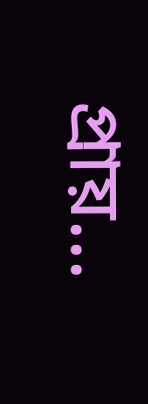প্রায়...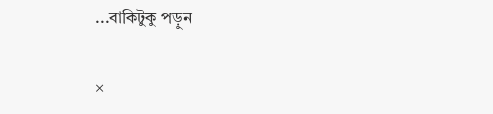...বাকিটুকু পড়ুন

×